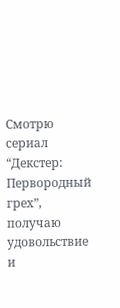Смотрю сериал “Декстер: Первородный грех”, получаю удовольствие и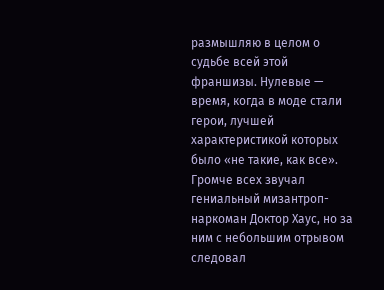размышляю в целом о судьбе всей этой франшизы. Нулевые — время, когда в моде стали герои, лучшей характеристикой которых было «не такие, как все». Громче всех звучал гениальный мизантроп-наркоман Доктор Хаус, но за ним с небольшим отрывом следовал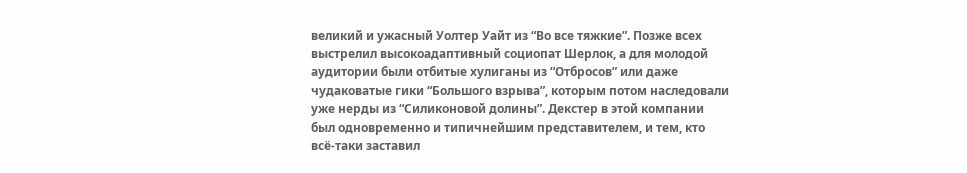великий и ужасный Уолтер Уайт из “Во все тяжкие”. Позже всех выстрелил высокоадаптивный социопат Шерлок, а для молодой аудитории были отбитые хулиганы из “Отбросов” или даже чудаковатые гики “Большого взрыва”, которым потом наследовали уже нерды из “Силиконовой долины”. Декстер в этой компании был одновременно и типичнейшим представителем, и тем, кто всё-таки заставил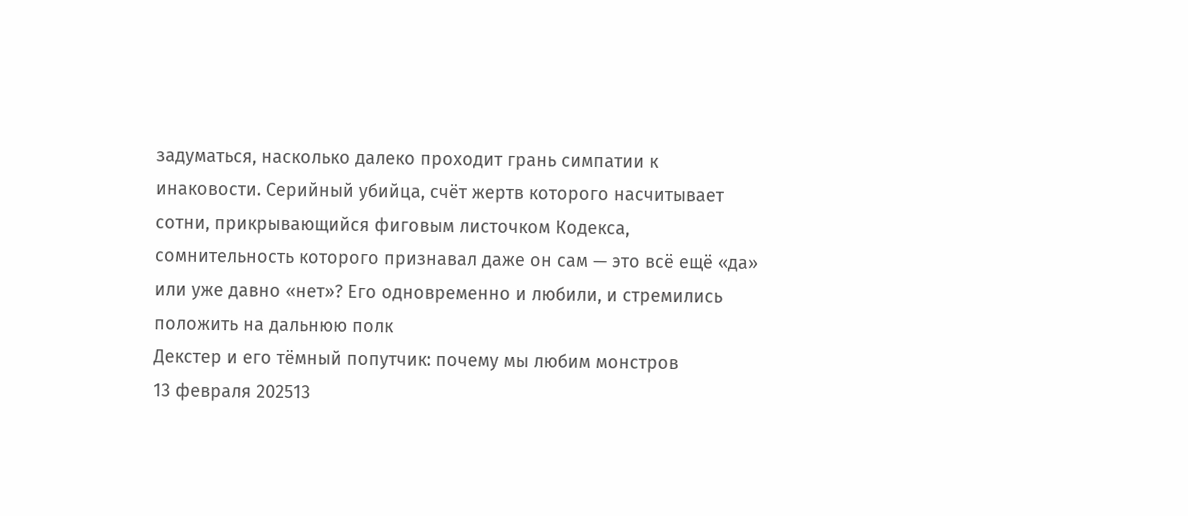задуматься, насколько далеко проходит грань симпатии к инаковости. Серийный убийца, счёт жертв которого насчитывает сотни, прикрывающийся фиговым листочком Кодекса, сомнительность которого признавал даже он сам — это всё ещё «да» или уже давно «нет»? Его одновременно и любили, и стремились положить на дальнюю полк
Декстер и его тёмный попутчик: почему мы любим монстров
13 февраля 202513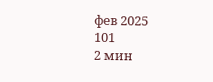фев 2025
101
2 мин